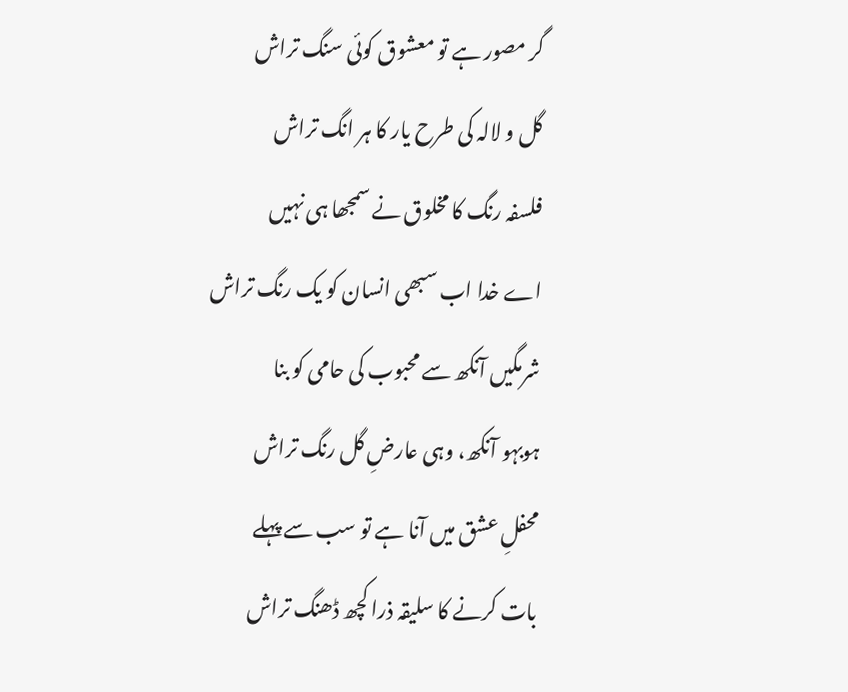گر مصور ہے تو معشوق کوئی سنگ تراش
گل و لالہ کی طرح یار کا ہر انگ تراش
فلسفہ رنگ کا مخلوق نے سمجھا ہی نہیں
اے خدا اب سبھی انسان کو یک رنگ تراش
شرمگیں آنکھ سے محبوب کی حامی کو بنا
ہوبہو آنکھ، وہی عارضِ گل رنگ تراش
محفلِ عشق میں آنا ہے تو سب سے پہلے
بات کرنے کا سلیقہ ذرا کچھ ڈھنگ تراش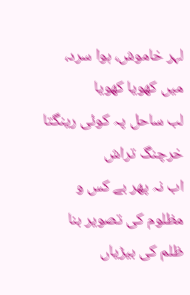لہر خاموش، ہوا سرد، میں کھویا کھویا
لب ساحل پہ کوئی رینگتا خرچنگ تراش
اب نہ پھر بے کس و مظلوم کی تصویر بنا
ظلم کی بیڑیاں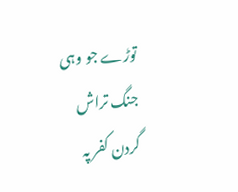توڑے جو وہی جنگ تراش
گردن کفر پہ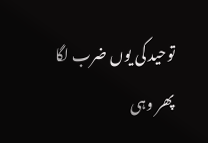توحید کی یوں ضرب لگا
پھر وہی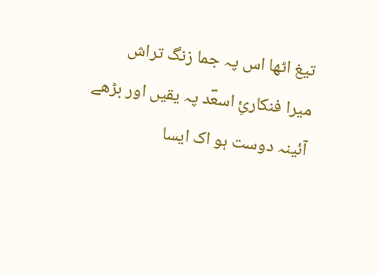تیغ اٹھا اس پہ جما زنگ تراش
میرا فنکارئِ اسعؔد پہ یقیں اور بڑھے
آئینہ دوست ہو اک ایسا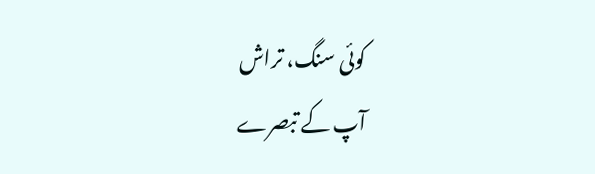کوئی سنگ، تراش
آپ کے تبصرے